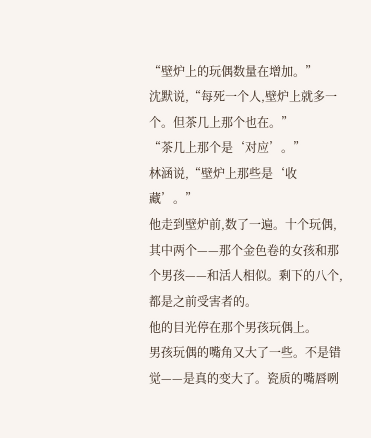“壁炉上的玩偶数量在增加。”
沈默说,“每死一个人,壁炉上就多一个。但茶几上那个也在。”
“茶几上那个是‘对应’。”
林涵说,“壁炉上那些是‘收藏’。”
他走到壁炉前,数了一遍。十个玩偶,其中两个——那个金色卷的女孩和那个男孩——和活人相似。剩下的八个,都是之前受害者的。
他的目光停在那个男孩玩偶上。
男孩玩偶的嘴角又大了一些。不是错觉——是真的变大了。瓷质的嘴唇咧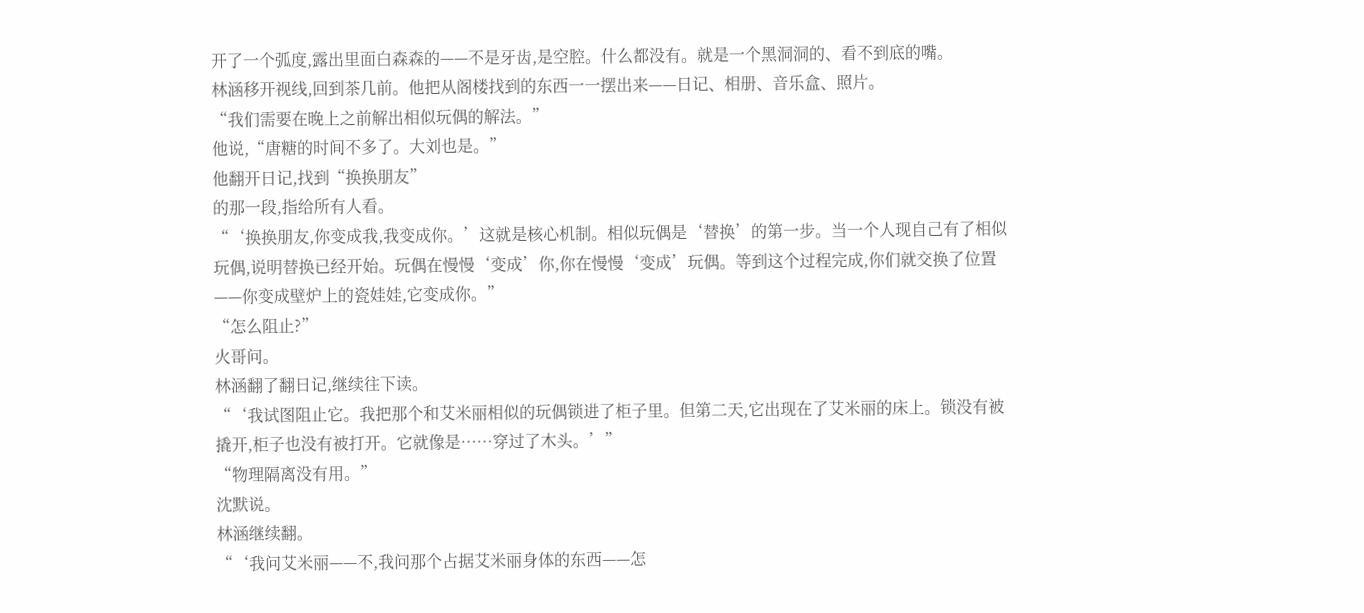开了一个弧度,露出里面白森森的——不是牙齿,是空腔。什么都没有。就是一个黑洞洞的、看不到底的嘴。
林涵移开视线,回到茶几前。他把从阁楼找到的东西一一摆出来——日记、相册、音乐盒、照片。
“我们需要在晚上之前解出相似玩偶的解法。”
他说,“唐糖的时间不多了。大刘也是。”
他翻开日记,找到“换换朋友”
的那一段,指给所有人看。
“‘换换朋友,你变成我,我变成你。’这就是核心机制。相似玩偶是‘替换’的第一步。当一个人现自己有了相似玩偶,说明替换已经开始。玩偶在慢慢‘变成’你,你在慢慢‘变成’玩偶。等到这个过程完成,你们就交换了位置——你变成壁炉上的瓷娃娃,它变成你。”
“怎么阻止?”
火哥问。
林涵翻了翻日记,继续往下读。
“‘我试图阻止它。我把那个和艾米丽相似的玩偶锁进了柜子里。但第二天,它出现在了艾米丽的床上。锁没有被撬开,柜子也没有被打开。它就像是……穿过了木头。’”
“物理隔离没有用。”
沈默说。
林涵继续翻。
“‘我问艾米丽——不,我问那个占据艾米丽身体的东西——怎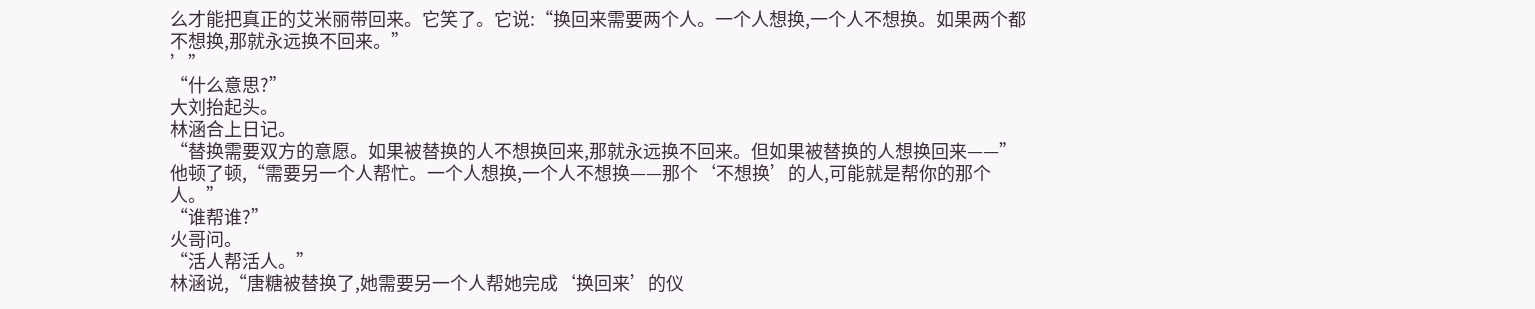么才能把真正的艾米丽带回来。它笑了。它说:“换回来需要两个人。一个人想换,一个人不想换。如果两个都不想换,那就永远换不回来。”
’”
“什么意思?”
大刘抬起头。
林涵合上日记。
“替换需要双方的意愿。如果被替换的人不想换回来,那就永远换不回来。但如果被替换的人想换回来——”
他顿了顿,“需要另一个人帮忙。一个人想换,一个人不想换——那个‘不想换’的人,可能就是帮你的那个人。”
“谁帮谁?”
火哥问。
“活人帮活人。”
林涵说,“唐糖被替换了,她需要另一个人帮她完成‘换回来’的仪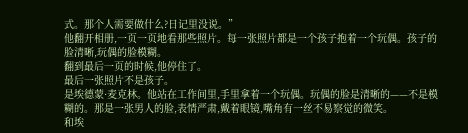式。那个人需要做什么?日记里没说。”
他翻开相册,一页一页地看那些照片。每一张照片都是一个孩子抱着一个玩偶。孩子的脸清晰,玩偶的脸模糊。
翻到最后一页的时候,他停住了。
最后一张照片不是孩子。
是埃德蒙·麦克林。他站在工作间里,手里拿着一个玩偶。玩偶的脸是清晰的——不是模糊的。那是一张男人的脸,表情严肃,戴着眼镜,嘴角有一丝不易察觉的微笑。
和埃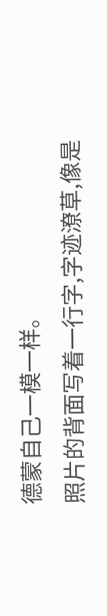德蒙自己一模一样。
照片的背面写着一行字,字迹潦草,像是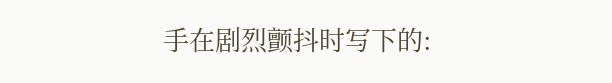手在剧烈颤抖时写下的: